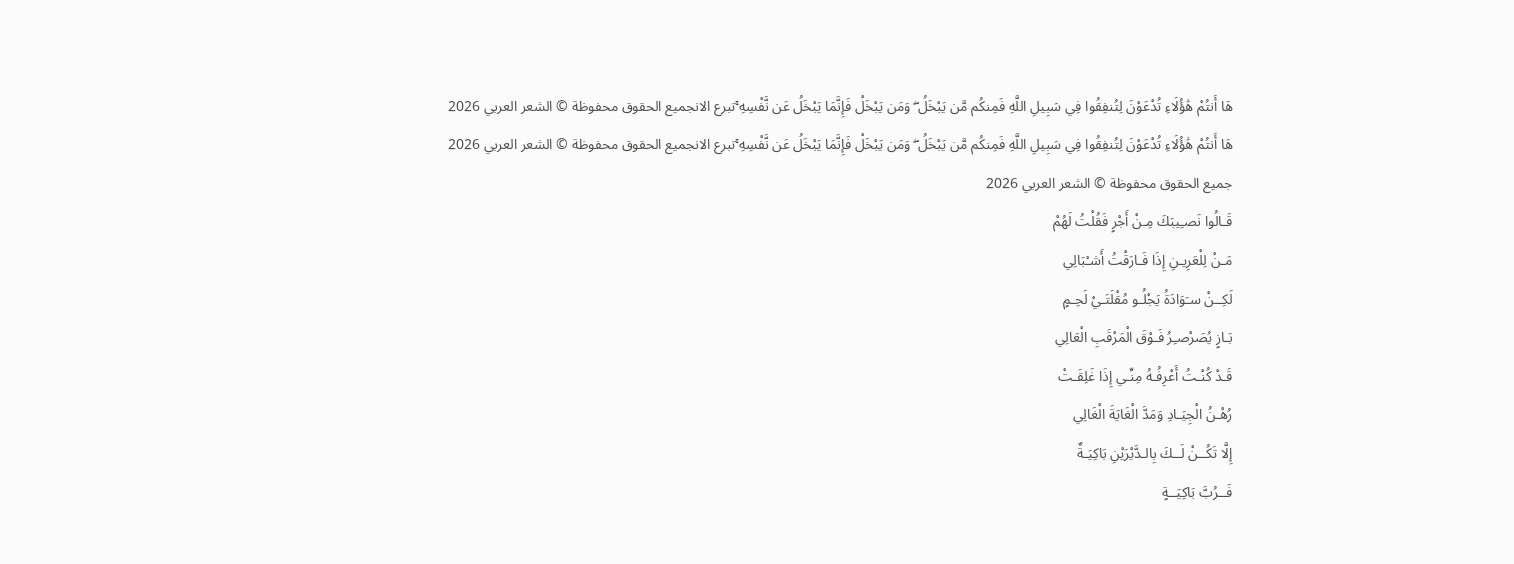هَا أَنتُمْ هَٰؤُلَاءِ تُدْعَوْنَ لِتُنفِقُوا فِي سَبِيلِ اللَّهِ فَمِنكُم مَّن يَبْخَلُ ۖ وَمَن يَبْخَلْ فَإِنَّمَا يَبْخَلُ عَن نَّفْسِهِ ۚتبرع الانجميع الحقوق محفوظة © الشعر العربي 2026
هَا أَنتُمْ هَٰؤُلَاءِ تُدْعَوْنَ لِتُنفِقُوا فِي سَبِيلِ اللَّهِ فَمِنكُم مَّن يَبْخَلُ ۖ وَمَن يَبْخَلْ فَإِنَّمَا يَبْخَلُ عَن نَّفْسِهِ ۚتبرع الانجميع الحقوق محفوظة © الشعر العربي 2026
جميع الحقوق محفوظة © الشعر العربي 2026
قَـالُوا نَصـِيبَكَ مِـنْ أَجْرٍ فَقُلْتُ لَهُمْ
مَـنْ لِلْعَرِيـنِ إِذَا فَـارَقْتُ أَشـْبَالِي
لَكِــنْ سـَوَادَةُ يَجْلُـو مُقْلَتَـيْ لَحِـمٍ
بَـازٍ يُصَرْصـِرُ فَـوْقَ الْمَرْقَبِ الْعَالِي
قَـدْ كُنْـتُ أَعْرِفُـهُ مِنِّـي إِذَا غَلِقَـتْ
رُهْـنُ الْجِيَـادِ وَمَدَّ الْغَايَةَ الْغَالِي
إِلَّا تَكُــنْ لَــكَ بِالـدَّيْرَيْنِ بَاكِيَـةٌ
فَــرُبَّ بَاكِيَــةٍ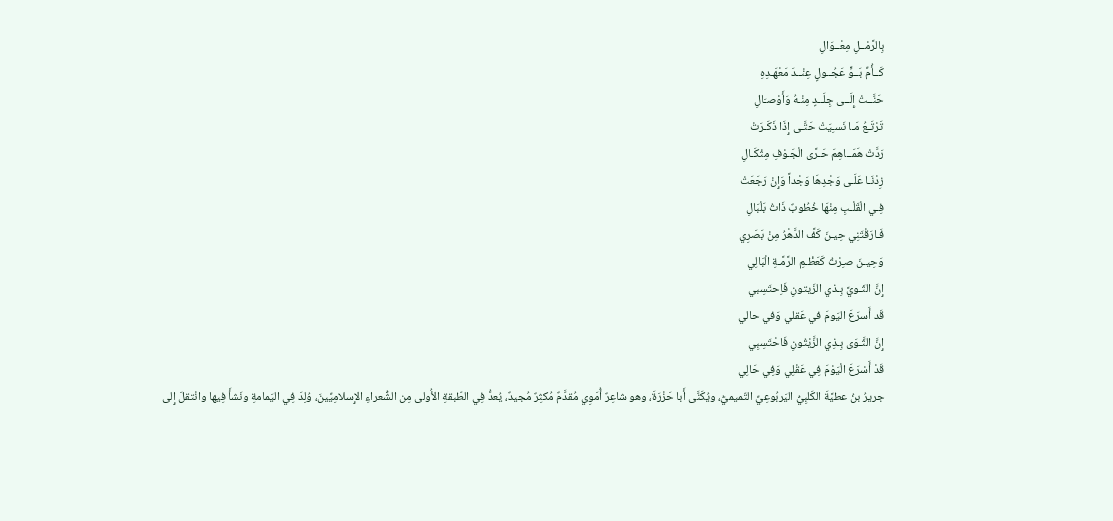بِالرَّمْــلِ مِعْــوَالِ
كَــأُمِّ بَــوٍّ عَجُــولٍ عِنْــدَ مَعْهَـدِهِ
حَنَّــتْ إِلَــى جِلَــدٍ مِنْـهُ وَأَوْصـَالِ
تَرْتَـعُ مَـا نَسـِيَتْ حَتَّـى إِذَا ذَكَـرَتْ
رَدَّتْ هَمَــاهِمَ حَـرَّى الْجَـوْفِ مِثْكَـالِ
زِدْنَـا عَلَـى وَجْدِهَا وَجْداً وَإِنْ رَجَعَتْ
فِـي الْقَلْـبِ مِنْهَا خُطُوبٌ ذَاتُ بَلْبَالِ
فَـارَقْتَنِي حِيـنَ كَفَّ الدَّهْرُ مِنْ بَصَرِي
وَحِيـنَ صـِرْتُ كَعَظْـمِ الرَّمَّـةِ الْبَالِي
إِنَّ الثَـويَّ بِـذي الزَيتونِ فَاِحتَسِبي
قَد أَسرَعَ اليَومَ في عَقلي وَفي حالي
إِنَّ الثَّـوَى بِـذِي الزَّيْتُونِ فَاحْتَسِبِي
قَدْ أَسْرَعَ الْيَوْمَ فِي عَقْلِي وَفِي حَالِي
جريرُ بنُ عطيَّةَ الكَلبِيُّ اليَربُوعِيِّ التّميميُّ، ويُكَنَّى أَبا حَزْرَةَ، وهو شاعِرٌ أُمَوِي مُقدَّمٌ مُكثِرٌ مُجيدٌ، يُعدُّ فِي الطّبقةِ الأُولى مِن الشُّعراءِ الإِسلامِيِّينَ، وُلِدَ فِي اليَمامةِ ونَشأَ فِيها وانْتقلَ إِلى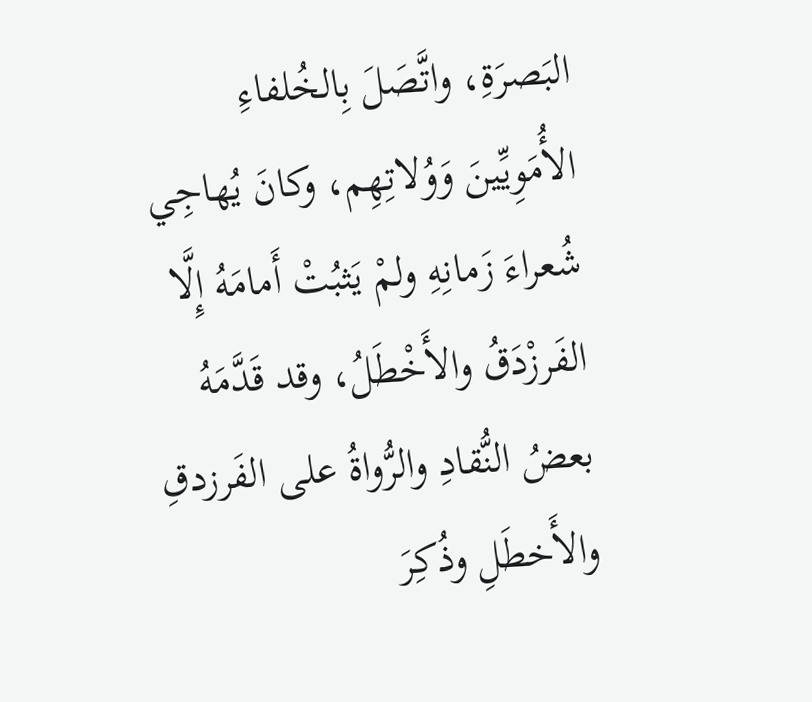البَصرَةِ، واتَّصَلَ بِالخُلفاءِ الأُمَوِيِّينَ وَوُلاتِهِم، وكانَ يُهاجِي شُعراءَ زَمانِهِ ولمْ يَثبُتْ أَمامَهُ إِلَّا الفَرزْدَقُ والأَخْطَلُ، وقد قَدَّمَهُ بعضُ النُّقادِ والرُّواةُ على الفَرزدقِ والأَخطَلِ وذُكِرَ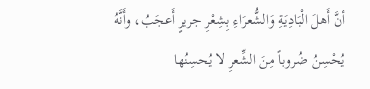أنَّ أَهلَ الْبَادِيَةِ وَالشُّعرَاءِ بِشِعْرِ جريرٍ أَعجَبُ، وأَنَّهُ يُحْسِنُ ضُروباً مِنَ الشِّعرِ لا يُحسِنُها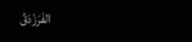الفَرَزْدَقُ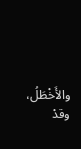والأَخْطَلُ، وقدْ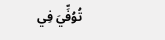تُوُفِّيَ فِي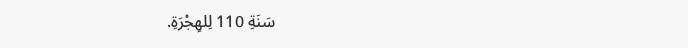سَنَةِ 110 لِلهِجْرَةِ.